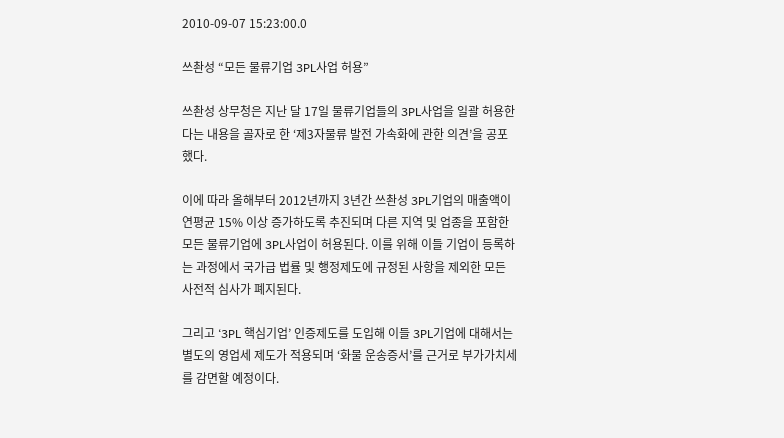2010-09-07 15:23:00.0

쓰촨성 “모든 물류기업 3PL사업 허용”

쓰촨성 상무청은 지난 달 17일 물류기업들의 3PL사업을 일괄 허용한다는 내용을 골자로 한 ‘제3자물류 발전 가속화에 관한 의견’을 공포했다.

이에 따라 올해부터 2012년까지 3년간 쓰촨성 3PL기업의 매출액이 연평균 15% 이상 증가하도록 추진되며 다른 지역 및 업종을 포함한 모든 물류기업에 3PL사업이 허용된다. 이를 위해 이들 기업이 등록하는 과정에서 국가급 법률 및 행정제도에 규정된 사항을 제외한 모든 사전적 심사가 폐지된다.

그리고 ‘3PL 핵심기업’ 인증제도를 도입해 이들 3PL기업에 대해서는 별도의 영업세 제도가 적용되며 ‘화물 운송증서’를 근거로 부가가치세를 감면할 예정이다.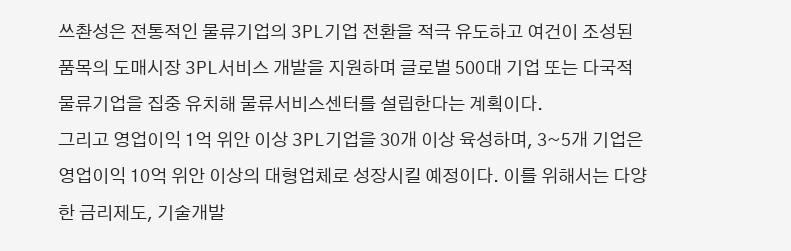쓰촨성은 전통적인 물류기업의 3PL기업 전환을 적극 유도하고 여건이 조성된 품목의 도매시장 3PL서비스 개발을 지원하며 글로벌 500대 기업 또는 다국적 물류기업을 집중 유치해 물류서비스센터를 설립한다는 계획이다.
그리고 영업이익 1억 위안 이상 3PL기업을 30개 이상 육성하며, 3~5개 기업은 영업이익 10억 위안 이상의 대형업체로 성장시킬 예정이다. 이를 위해서는 다양한 금리제도, 기술개발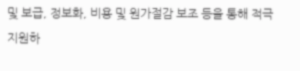및 보급, 정보화, 비용 및 원가절감 보조 등을 통해 적극 지원하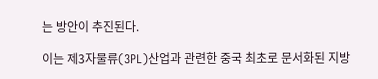는 방안이 추진된다.

이는 제3자물류(3PL)산업과 관련한 중국 최초로 문서화된 지방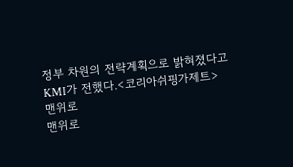정부 차원의 전략계획으로 밝혀졌다고 KMI가 전했다.<코리아쉬핑가제트>
맨위로
맨위로